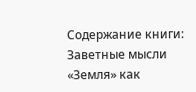Содержание книги:
Заветные мысли
«Земля» как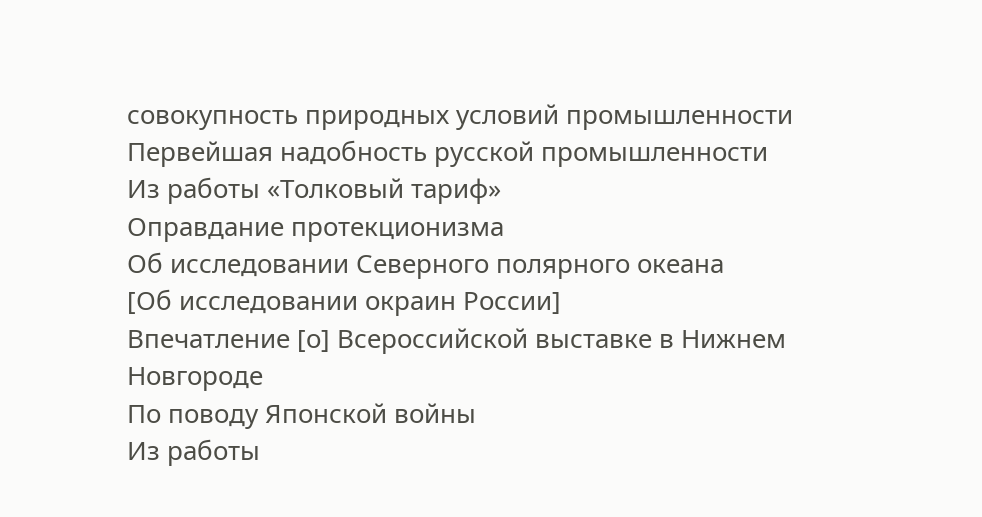совокупность природных условий промышленности
Первейшая надобность русской промышленности
Из работы «Толковый тариф»
Оправдание протекционизма
Об исследовании Северного полярного океана
[Об исследовании окраин России]
Впечатление [о] Всероссийской выставке в Нижнем Новгороде
По поводу Японской войны
Из работы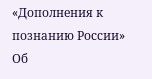«Дополнения к познанию России»
Об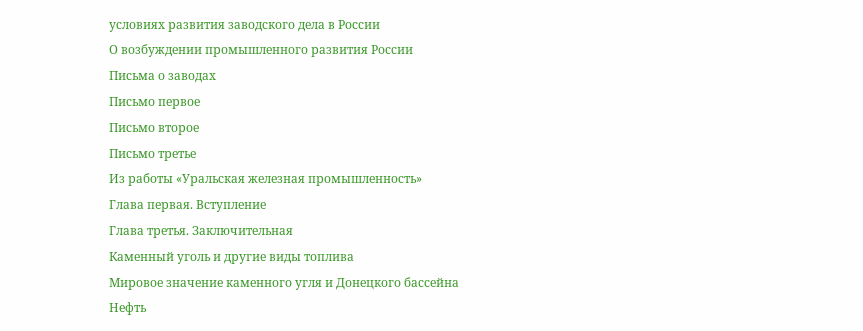условиях развития заводского дела в России
О возбуждении промышленного развития России
Письма о заводах
Письмо первое
Письмо второе
Письмо третье
Из работы «Уральская железная промышленность»
Глава первая. Вступление
Глава третья. Заключительная
Каменный уголь и другие виды топлива
Мировое значение каменного угля и Донецкого бассейна
Нефть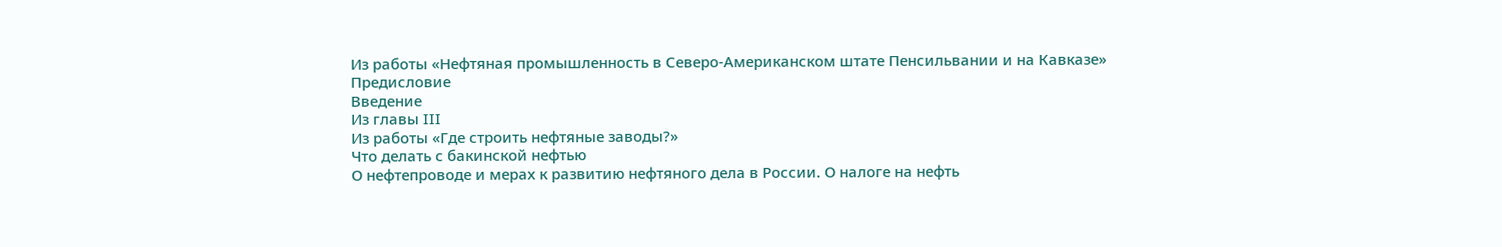Из работы «Нефтяная промышленность в Северо-Американском штате Пенсильвании и на Кавказе»
Предисловие
Введение
Из главы III
Из работы «Где строить нефтяные заводы?»
Что делать с бакинской нефтью
О нефтепроводе и мерах к развитию нефтяного дела в России. О налоге на нефть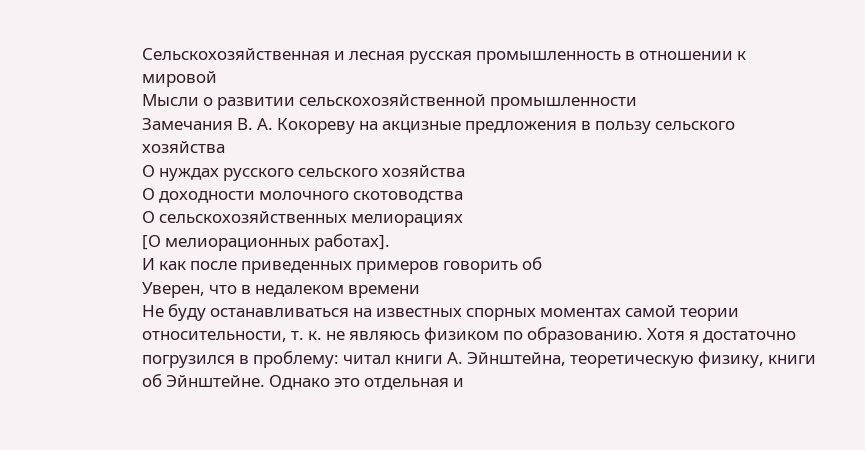Сельскохозяйственная и лесная русская промышленность в отношении к мировой
Мысли о развитии сельскохозяйственной промышленности
Замечания В. А. Кокореву на акцизные предложения в пользу сельского хозяйства
О нуждах русского сельского хозяйства
О доходности молочного скотоводства
О сельскохозяйственных мелиорациях
[О мелиорационных работах].
И как после приведенных примеров говорить об
Уверен, что в недалеком времени
Не буду останавливаться на известных спорных моментах самой теории относительности, т. к. не являюсь физиком по образованию. Хотя я достаточно погрузился в проблему: читал книги А. Эйнштейна, теоретическую физику, книги об Эйнштейне. Однако это отдельная и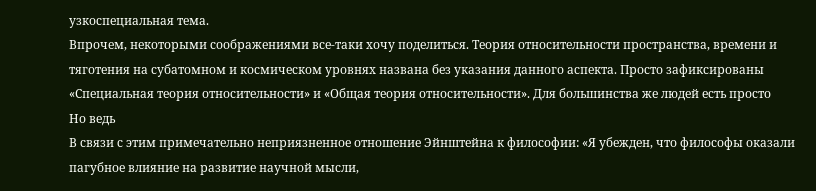узкоспециальная тема.
Впрочем, некоторыми соображениями все-таки хочу поделиться. Теория относительности пространства, времени и тяготения на субатомном и космическом уровнях названа без указания данного аспекта. Просто зафиксированы «Специальная теория относительности» и «Общая теория относительности». Для большинства же людей есть просто
Но ведь
В связи с этим примечательно неприязненное отношение Эйнштейна к философии: «Я убежден, что философы оказали пагубное влияние на развитие научной мысли,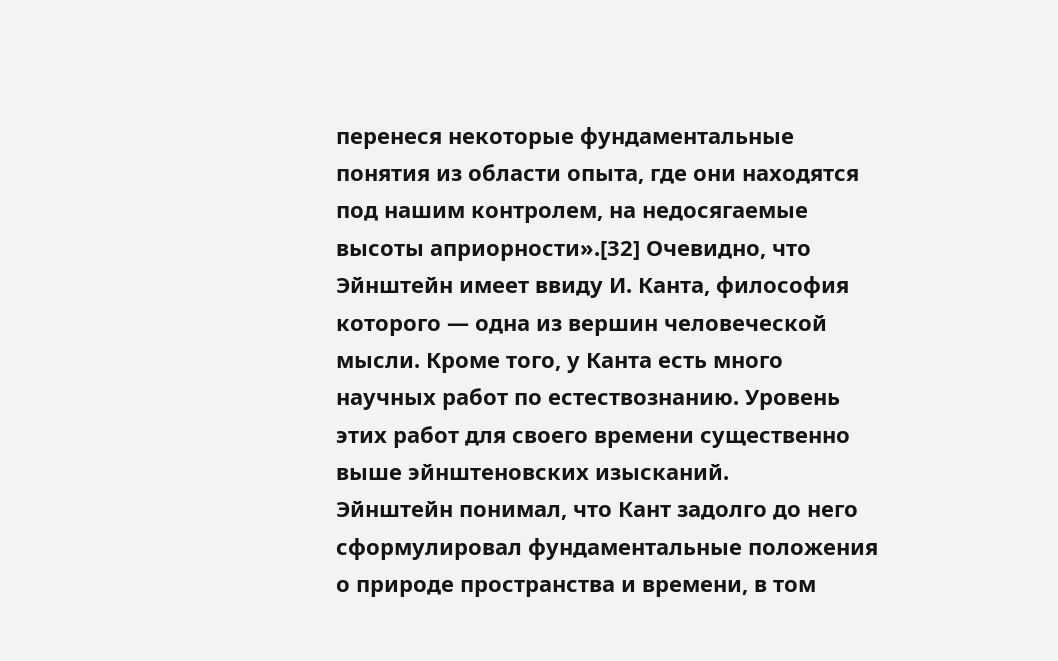перенеся некоторые фундаментальные понятия из области опыта, где они находятся под нашим контролем, на недосягаемые высоты априорности».[32] Очевидно, что Эйнштейн имеет ввиду И. Канта, философия которого — одна из вершин человеческой мысли. Кроме того, у Канта есть много научных работ по естествознанию. Уровень этих работ для своего времени существенно выше эйнштеновских изысканий.
Эйнштейн понимал, что Кант задолго до него сформулировал фундаментальные положения о природе пространства и времени, в том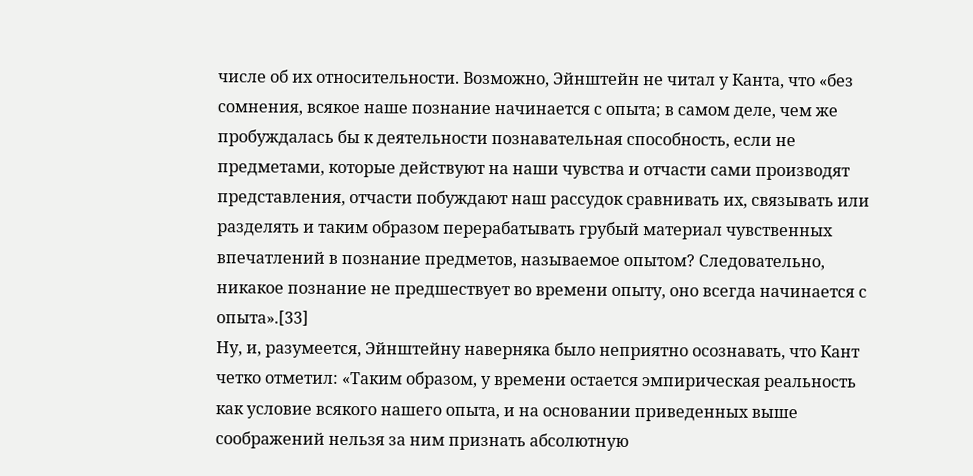числе об их относительности. Возможно, Эйнштейн не читал у Канта, что «без сомнения, всякое наше познание начинается с опыта; в самом деле, чем же пробуждалась бы к деятельности познавательная способность, если не предметами, которые действуют на наши чувства и отчасти сами производят представления, отчасти побуждают наш рассудок сравнивать их, связывать или разделять и таким образом перерабатывать грубый материал чувственных впечатлений в познание предметов, называемое опытом? Следовательно, никакое познание не предшествует во времени опыту, оно всегда начинается с опыта».[33]
Ну, и, разумеется, Эйнштейну наверняка было неприятно осознавать, что Кант четко отметил: «Таким образом, у времени остается эмпирическая реальность как условие всякого нашего опыта, и на основании приведенных выше соображений нельзя за ним признать абсолютную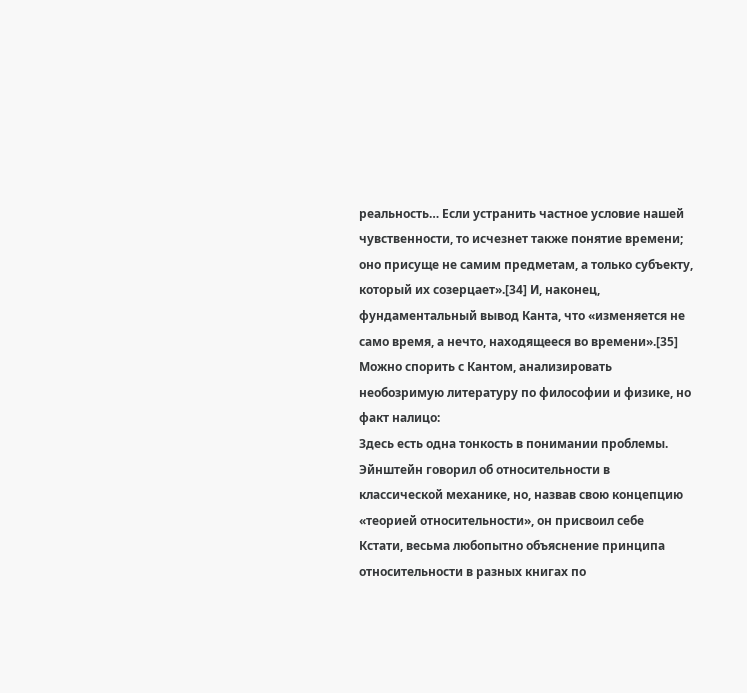реальность… Если устранить частное условие нашей чувственности, то исчезнет также понятие времени; оно присуще не самим предметам, а только субъекту, который их созерцает».[34] И, наконец, фундаментальный вывод Канта, что «изменяется не само время, а нечто, находящееся во времени».[35]
Можно спорить с Кантом, анализировать необозримую литературу по философии и физике, но факт налицо:
Здесь есть одна тонкость в понимании проблемы. Эйнштейн говорил об относительности в классической механике, но, назвав свою концепцию «теорией относительности», он присвоил себе
Кстати, весьма любопытно объяснение принципа относительности в разных книгах по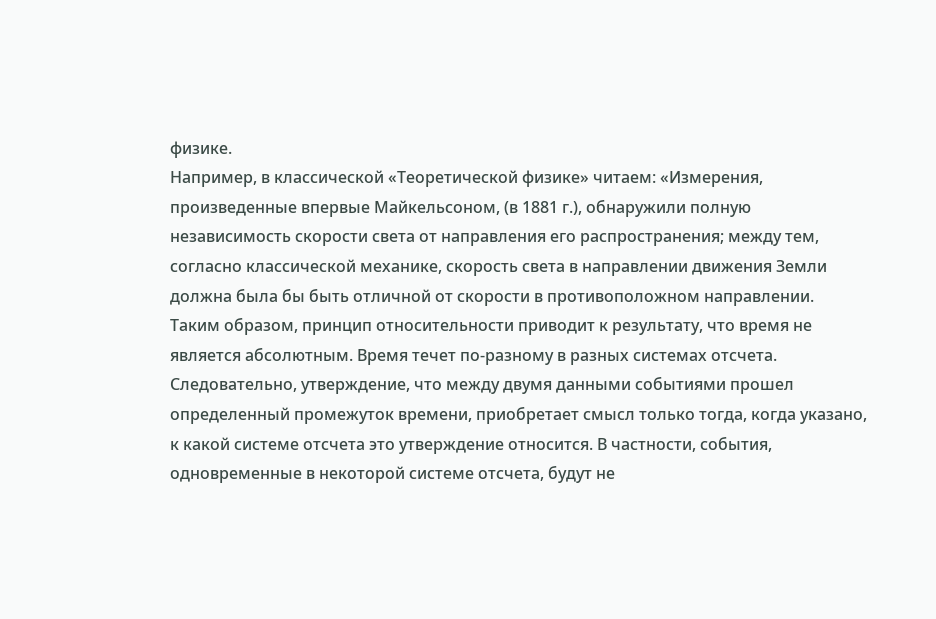физике.
Например, в классической «Теоретической физике» читаем: «Измерения, произведенные впервые Майкельсоном, (в 1881 г.), обнаружили полную независимость скорости света от направления его распространения; между тем, согласно классической механике, скорость света в направлении движения Земли должна была бы быть отличной от скорости в противоположном направлении.
Таким образом, принцип относительности приводит к результату, что время не является абсолютным. Время течет по-разному в разных системах отсчета. Следовательно, утверждение, что между двумя данными событиями прошел определенный промежуток времени, приобретает смысл только тогда, когда указано, к какой системе отсчета это утверждение относится. В частности, события, одновременные в некоторой системе отсчета, будут не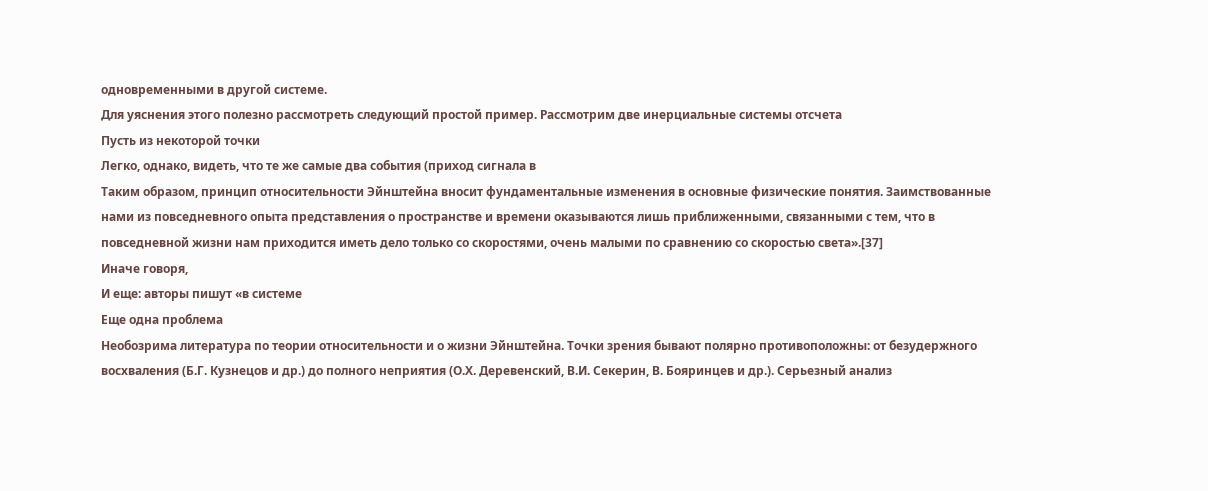одновременными в другой системе.
Для уяснения этого полезно рассмотреть следующий простой пример. Рассмотрим две инерциальные системы отсчета
Пусть из некоторой точки
Легко, однако, видеть, что те же самые два события (приход сигнала в
Таким образом, принцип относительности Эйнштейна вносит фундаментальные изменения в основные физические понятия. Заимствованные нами из повседневного опыта представления о пространстве и времени оказываются лишь приближенными, связанными с тем, что в повседневной жизни нам приходится иметь дело только со скоростями, очень малыми по сравнению со скоростью света».[37]
Иначе говоря,
И еще: авторы пишут «в системе
Еще одна проблема
Необозрима литература по теории относительности и о жизни Эйнштейна. Точки зрения бывают полярно противоположны: от безудержного восхваления (Б.Г. Кузнецов и др.) до полного неприятия (О.Х. Деревенский, В.И. Секерин, В. Бояринцев и др.). Серьезный анализ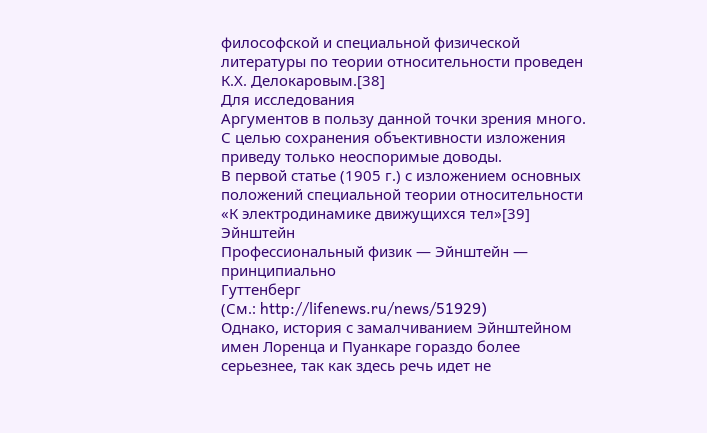философской и специальной физической литературы по теории относительности проведен К.Х. Делокаровым.[38]
Для исследования
Аргументов в пользу данной точки зрения много. С целью сохранения объективности изложения приведу только неоспоримые доводы.
В первой статье (1905 г.) с изложением основных положений специальной теории относительности «К электродинамике движущихся тел»[39] Эйнштейн
Профессиональный физик — Эйнштейн — принципиально
Гуттенберг
(См.: http://lifenews.ru/news/51929)
Однако, история с замалчиванием Эйнштейном имен Лоренца и Пуанкаре гораздо более серьезнее, так как здесь речь идет не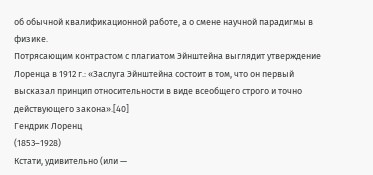об обычной квалификационной работе, а о смене научной парадигмы в физике.
Потрясающим контрастом с плагиатом Эйнштейна выглядит утверждение Лоренца в 1912 г.: «Заслуга Эйнштейна состоит в том, что он первый высказал принцип относительности в виде всеобщего строго и точно действующего закона».[40]
Гендрик Лоренц
(1853–1928)
Кстати, удивительно (или —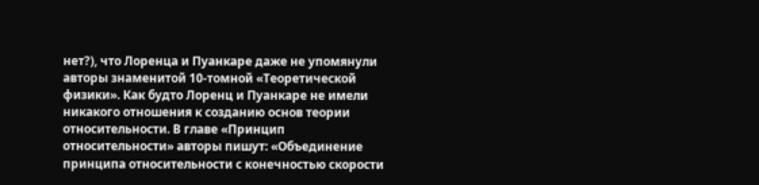нет?), что Лоренца и Пуанкаре даже не упомянули авторы знаменитой 10-томной «Теоретической физики». Как будто Лоренц и Пуанкаре не имели никакого отношения к созданию основ теории относительности. В главе «Принцип относительности» авторы пишут: «Объединение принципа относительности с конечностью скорости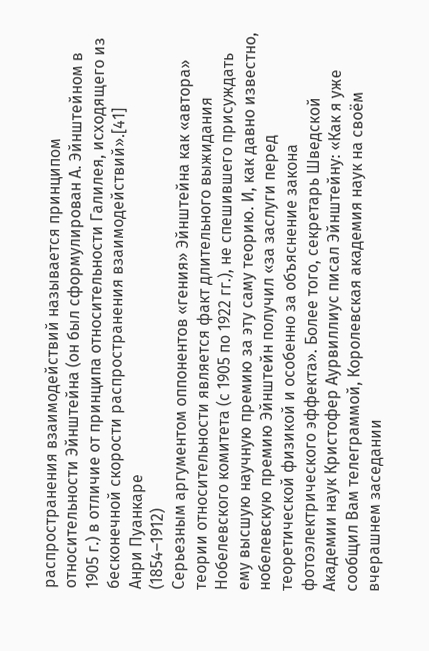распространения взаимодействий называется принципом относительности Эйнштейна (он был сформулирован А. Эйнштейном в 1905 г.) в отличие от принципа относительности Галилея, исходящего из бесконечной скорости распространения взаимодействий».[41]
Анри Пуанкаре
(1854–1912)
Серьезным аргументом оппонентов «гения» Эйнштейна как «автора» теории относительности является факт длительного выжидания Нобелевского комитета (с 1905 по 1922 гг.), не спешившего присуждать ему высшую научную премию за эту саму теорию. И, как давно известно, нобелевскую премию Эйнштейн получил «за заслуги перед теоретической физикой и особенно за объяснение закона фотоэлектрического эффекта». Более того, секретарь Шведской Академии наук Кристофер Аурвиллиус писал Эйнштейну: «Как я уже сообщил Вам телеграммой, Королевская академия наук на своём вчерашнем заседании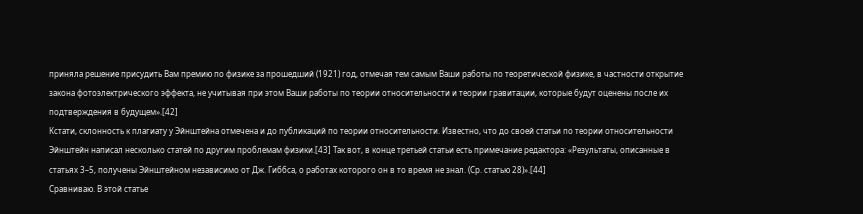приняла решение присудить Вам премию по физике за прошедший (1921) год, отмечая тем самым Ваши работы по теоретической физике, в частности открытие закона фотоэлектрического эффекта, не учитывая при этом Ваши работы по теории относительности и теории гравитации, которые будут оценены после их подтверждения в будущем».[42]
Кстати, склонность к плагиату у Эйнштейна отмечена и до публикаций по теории относительности. Известно, что до своей статьи по теории относительности Эйнштейн написал несколько статей по другим проблемам физики.[43] Так вот, в конце третьей статьи есть примечание редактора: «Результаты, описанные в статьях 3–5, получены Эйнштейном независимо от Дж. Гиббса, о работах которого он в то время не знал. (Ср. статью 28)».[44]
Сравниваю. В этой статье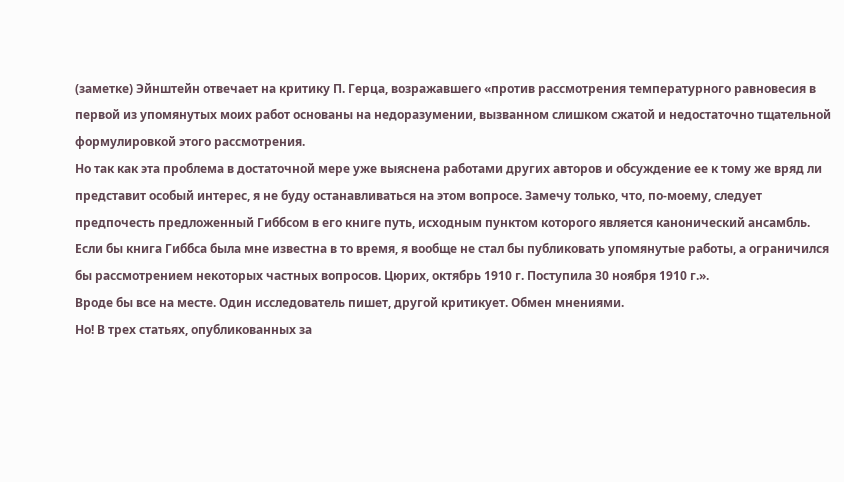(заметке) Эйнштейн отвечает на критику П. Герца, возражавшего «против рассмотрения температурного равновесия в первой из упомянутых моих работ основаны на недоразумении, вызванном слишком сжатой и недостаточно тщательной формулировкой этого рассмотрения.
Но так как эта проблема в достаточной мере уже выяснена работами других авторов и обсуждение ее к тому же вряд ли представит особый интерес, я не буду останавливаться на этом вопросе. Замечу только, что, по-моему, следует предпочесть предложенный Гиббсом в его книге путь, исходным пунктом которого является канонический ансамбль. Если бы книга Гиббса была мне известна в то время, я вообще не стал бы публиковать упомянутые работы, а ограничился бы рассмотрением некоторых частных вопросов. Цюрих, октябрь 1910 г. Поступила 30 ноября 1910 г.».
Вроде бы все на месте. Один исследователь пишет, другой критикует. Обмен мнениями.
Но! В трех статьях, опубликованных за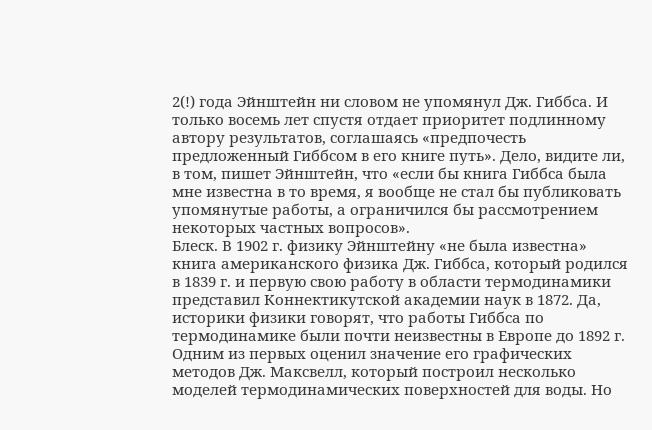2(!) года Эйнштейн ни словом не упомянул Дж. Гиббса. И только восемь лет спустя отдает приоритет подлинному автору результатов, соглашаясь «предпочесть предложенный Гиббсом в его книге путь». Дело, видите ли, в том, пишет Эйнштейн, что «если бы книга Гиббса была мне известна в то время, я вообще не стал бы публиковать упомянутые работы, а ограничился бы рассмотрением некоторых частных вопросов».
Блеск. В 1902 г. физику Эйнштейну «не была известна» книга американского физика Дж. Гиббса, который родился в 1839 г. и первую свою работу в области термодинамики представил Коннектикутской академии наук в 1872. Да, историки физики говорят, что работы Гиббса по термодинамике были почти неизвестны в Европе до 1892 г. Одним из первых оценил значение его графических методов Дж. Максвелл, который построил несколько моделей термодинамических поверхностей для воды. Но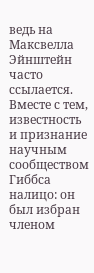ведь на Максвелла Эйнштейн часто ссылается. Вместе с тем, известность и признание научным сообществом Гиббса налицо: он был избран членом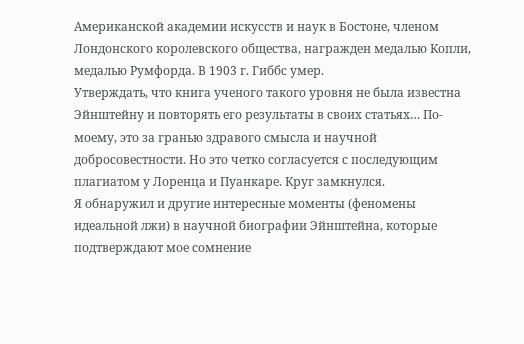Американской академии искусств и наук в Бостоне, членом Лондонского королевского общества, награжден медалью Копли, медалью Румфорда. В 1903 г. Гиббс умер.
Утверждать, что книга ученого такого уровня не была известна Эйнштейну и повторять его результаты в своих статьях… По-моему, это за гранью здравого смысла и научной добросовестности. Но это четко согласуется с последующим плагиатом у Лоренца и Пуанкаре. Круг замкнулся.
Я обнаружил и другие интересные моменты (феномены идеальной лжи) в научной биографии Эйнштейна, которые подтверждают мое сомнение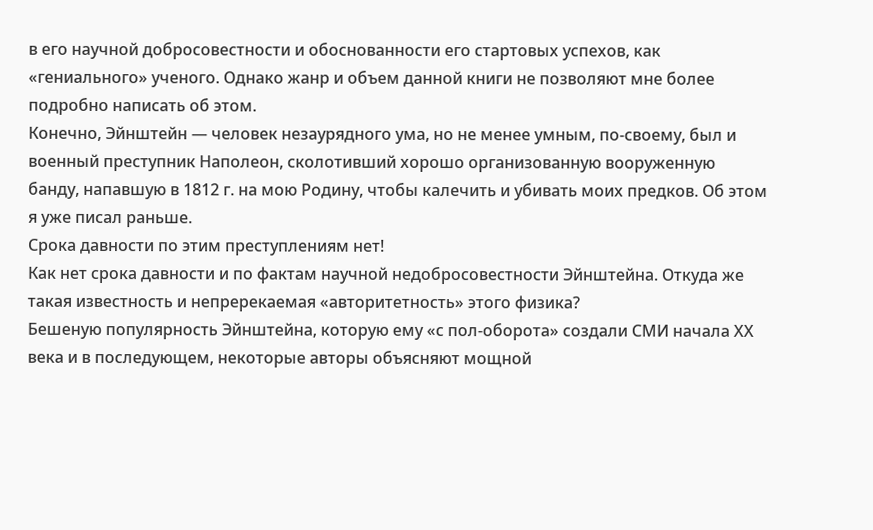в его научной добросовестности и обоснованности его стартовых успехов, как «гениального» ученого. Однако жанр и объем данной книги не позволяют мне более подробно написать об этом.
Конечно, Эйнштейн — человек незаурядного ума, но не менее умным, по-своему, был и военный преступник Наполеон, сколотивший хорошо организованную вооруженную банду, напавшую в 1812 г. на мою Родину, чтобы калечить и убивать моих предков. Об этом я уже писал раньше.
Срока давности по этим преступлениям нет!
Как нет срока давности и по фактам научной недобросовестности Эйнштейна. Откуда же такая известность и непререкаемая «авторитетность» этого физика?
Бешеную популярность Эйнштейна, которую ему «с пол-оборота» создали СМИ начала ХХ века и в последующем, некоторые авторы объясняют мощной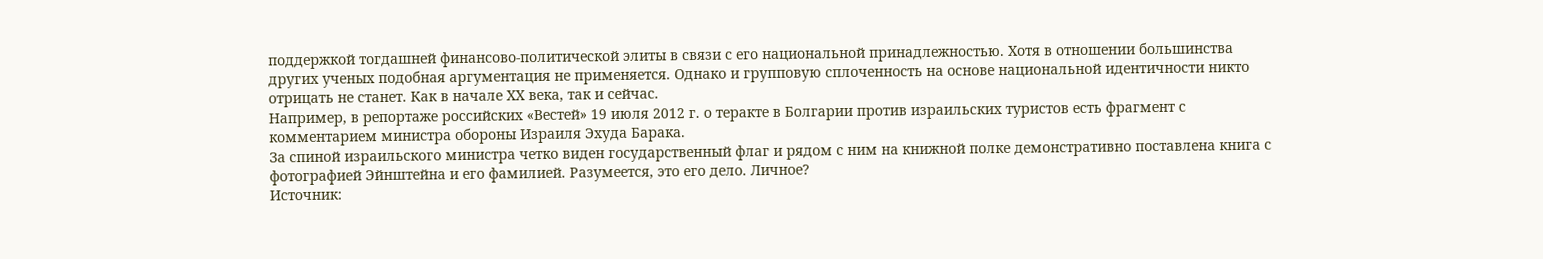поддержкой тогдашней финансово-политической элиты в связи с его национальной принадлежностью. Хотя в отношении большинства других ученых подобная аргументация не применяется. Однако и групповую сплоченность на основе национальной идентичности никто отрицать не станет. Как в начале ХХ века, так и сейчас.
Например, в репортаже российских «Вестей» 19 июля 2012 г. о теракте в Болгарии против израильских туристов есть фрагмент с комментарием министра обороны Израиля Эхуда Барака.
За спиной израильского министра четко виден государственный флаг и рядом с ним на книжной полке демонстративно поставлена книга с фотографией Эйнштейна и его фамилией. Разумеется, это его дело. Личное?
Источник: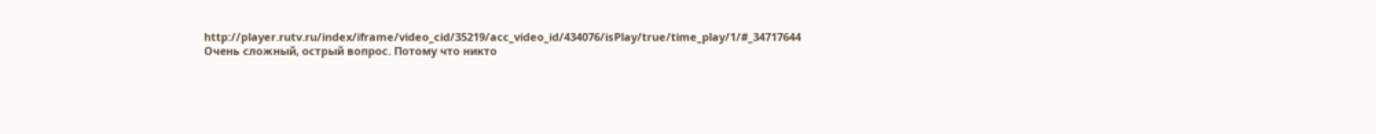http://player.rutv.ru/index/iframe/video_cid/35219/acc_video_id/434076/isPlay/true/time_play/1/#_34717644
Очень сложный, острый вопрос. Потому что никто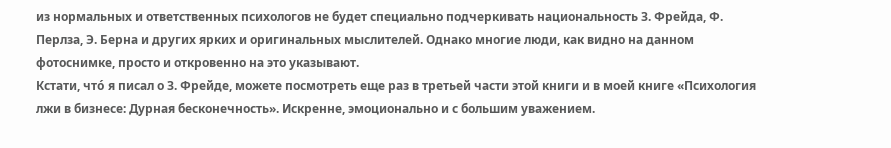из нормальных и ответственных психологов не будет специально подчеркивать национальность З. Фрейда, Ф. Перлза, Э. Берна и других ярких и оригинальных мыслителей. Однако многие люди, как видно на данном фотоснимке, просто и откровенно на это указывают.
Кстати, чтó я писал о З. Фрейде, можете посмотреть еще раз в третьей части этой книги и в моей книге «Психология лжи в бизнесе: Дурная бесконечность». Искренне, эмоционально и с большим уважением.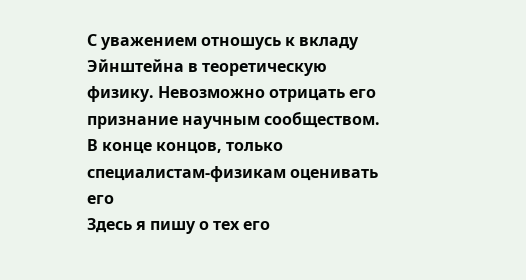С уважением отношусь к вкладу Эйнштейна в теоретическую физику. Невозможно отрицать его признание научным сообществом. В конце концов, только специалистам-физикам оценивать его
Здесь я пишу о тех его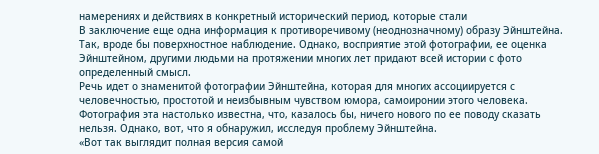намерениях и действиях в конкретный исторический период, которые стали
В заключение еще одна информация к противоречивому (неоднозначному) образу Эйнштейна.
Так, вроде бы поверхностное наблюдение. Однако, восприятие этой фотографии, ее оценка Эйнштейном, другими людьми на протяжении многих лет придают всей истории с фото определенный смысл.
Речь идет о знаменитой фотографии Эйнштейна, которая для многих ассоциируется с человечностью, простотой и неизбывным чувством юмора, самоиронии этого человека. Фотография эта настолько известна, что, казалось бы, ничего нового по ее поводу сказать нельзя. Однако, вот, что я обнаружил, исследуя проблему Эйнштейна.
«Вот так выглядит полная версия самой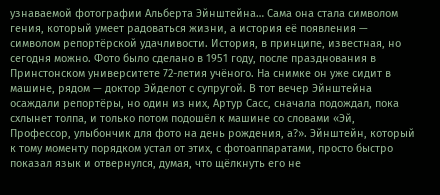узнаваемой фотографии Альберта Эйнштейна… Сама она стала символом гения, который умеет радоваться жизни, а история её появления — символом репортёрской удачливости. История, в принципе, известная, но сегодня можно. Фото было сделано в 1951 году, после празднования в Принстонском университете 72-летия учёного. На снимке он уже сидит в машине, рядом — доктор Эйделот с супругой. В тот вечер Эйнштейна осаждали репортёры, но один из них, Артур Сасс, сначала подождал, пока схлынет толпа, и только потом подошёл к машине со словами «Эй, Профессор, улыбончик для фото на день рождения, а?». Эйнштейн, который к тому моменту порядком устал от этих, с фотоаппаратами, просто быстро показал язык и отвернулся, думая, что щёлкнуть его не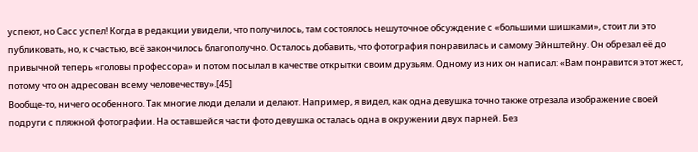успеют, но Сасс успел! Когда в редакции увидели, что получилось, там состоялось нешуточное обсуждение с «большими шишками», стоит ли это публиковать, но, к счастью, всё закончилось благополучно. Осталось добавить, что фотография понравилась и самому Эйнштейну. Он обрезал её до привычной теперь «головы профессора» и потом посылал в качестве открытки своим друзьям. Одному из них он написал: «Вам понравится этот жест, потому что он адресован всему человечеству».[45]
Вообще-то, ничего особенного. Так многие люди делали и делают. Например, я видел, как одна девушка точно также отрезала изображение своей подруги с пляжной фотографии. На оставшейся части фото девушка осталась одна в окружении двух парней. Без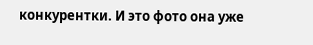конкурентки. И это фото она уже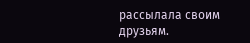рассылала своим друзьям.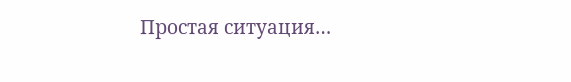Простая ситуация…